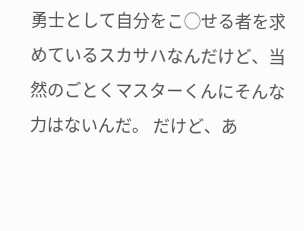勇士として自分をこ◯せる者を求めているスカサハなんだけど、当然のごとくマスターくんにそんな力はないんだ。 だけど、あ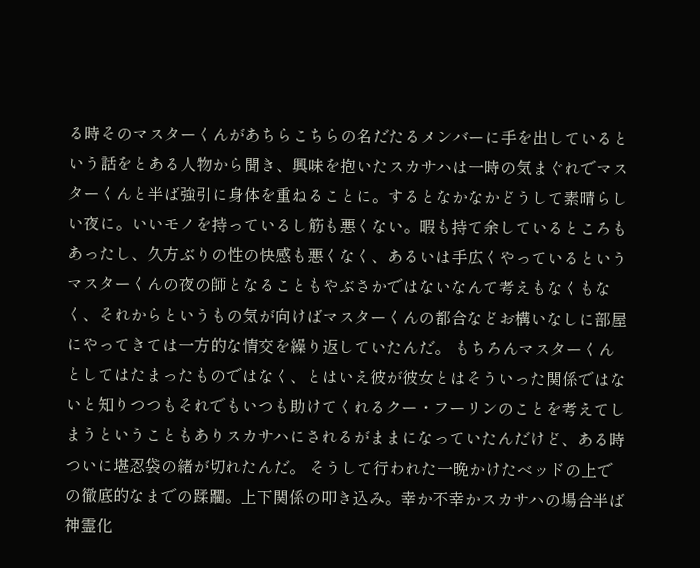る時そのマスターくんがあちらこちらの名だたるメンバーに手を出しているという話をとある人物から聞き、興味を抱いたスカサハは一時の気まぐれでマスターくんと半ば強引に身体を重ねることに。するとなかなかどうして素晴らしい夜に。いいモノを持っているし筋も悪くない。暇も持て余しているところもあったし、久方ぶりの性の快感も悪くなく、あるいは手広くやっているというマスターくんの夜の師となることもやぶさかではないなんて考えもなくもなく、それからというもの気が向けばマスターくんの都合などお構いなしに部屋にやってきては一方的な情交を繰り返していたんだ。 もちろんマスターくんとしてはたまったものではなく、とはいえ彼が彼女とはそういった関係ではないと知りつつもそれでもいつも助けてくれるクー・フーリンのことを考えてしまうということもありスカサハにされるがままになっていたんだけど、ある時ついに堪忍袋の緒が切れたんだ。 そうして行われた一晩かけたベッドの上での徹底的なまでの蹂躙。上下関係の叩き込み。幸か不幸かスカサハの場合半ば神霊化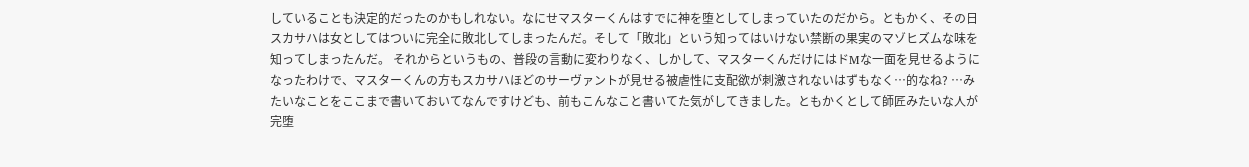していることも決定的だったのかもしれない。なにせマスターくんはすでに神を堕としてしまっていたのだから。ともかく、その日スカサハは女としてはついに完全に敗北してしまったんだ。そして「敗北」という知ってはいけない禁断の果実のマゾヒズムな味を知ってしまったんだ。 それからというもの、普段の言動に変わりなく、しかして、マスターくんだけにはドMな一面を見せるようになったわけで、マスターくんの方もスカサハほどのサーヴァントが見せる被虐性に支配欲が刺激されないはずもなく…的なね? …みたいなことをここまで書いておいてなんですけども、前もこんなこと書いてた気がしてきました。ともかくとして師匠みたいな人が完堕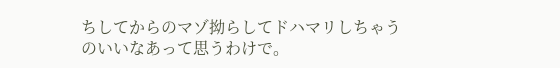ちしてからのマゾ拗らしてドハマリしちゃうのいいなあって思うわけで。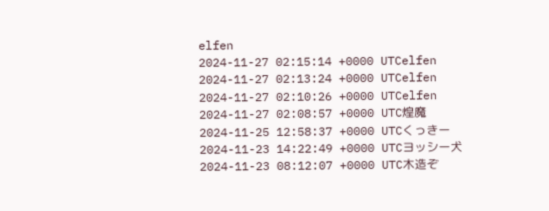elfen
2024-11-27 02:15:14 +0000 UTCelfen
2024-11-27 02:13:24 +0000 UTCelfen
2024-11-27 02:10:26 +0000 UTCelfen
2024-11-27 02:08:57 +0000 UTC煌魔
2024-11-25 12:58:37 +0000 UTCくっきー
2024-11-23 14:22:49 +0000 UTCヨッシー犬
2024-11-23 08:12:07 +0000 UTC木造ぞ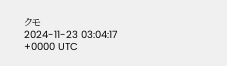クモ
2024-11-23 03:04:17 +0000 UTC